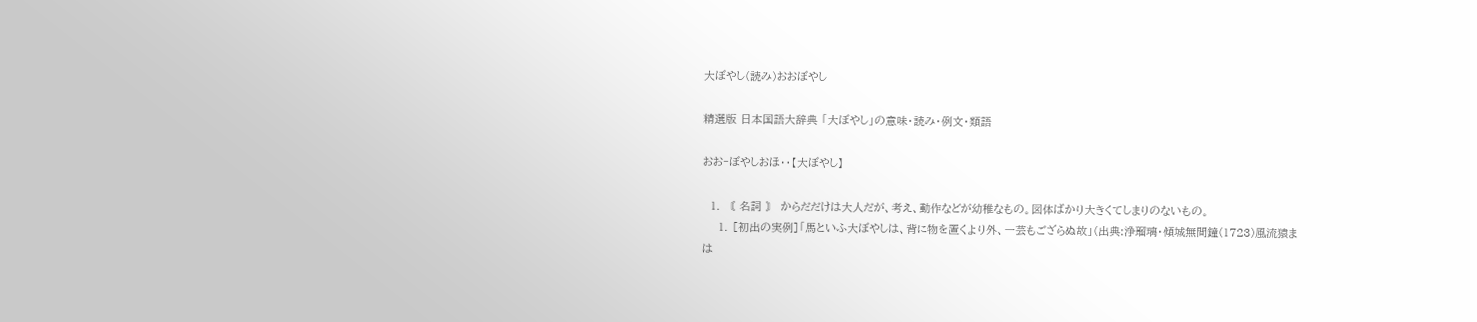大ぼやし(読み)おおぼやし

精選版 日本国語大辞典 「大ぼやし」の意味・読み・例文・類語

おお‐ぼやしおほ‥【大ぼやし】

  1. 〘 名詞 〙 からだだけは大人だが、考え、動作などが幼稚なもの。図体ばかり大きくてしまりのないもの。
    1. [初出の実例]「馬といふ大ぼやしは、背に物を置くより外、一芸もござらぬ故」(出典:浄瑠璃・傾城無間鐘(1723)風流猿まは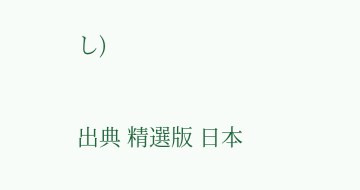し)

出典 精選版 日本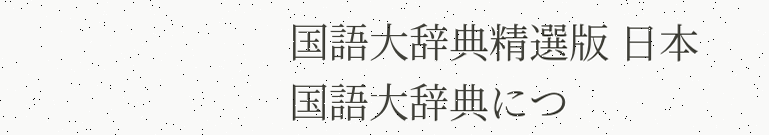国語大辞典精選版 日本国語大辞典につ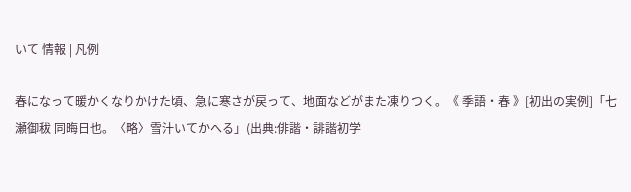いて 情報 | 凡例

春になって暖かくなりかけた頃、急に寒さが戻って、地面などがまた凍りつく。《 季語・春 》[初出の実例]「七瀬御秡 同晦日也。〈略〉雪汁いてかへる」(出典:俳諧・誹諧初学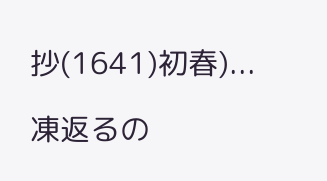抄(1641)初春)...

凍返るの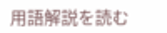用語解説を読む